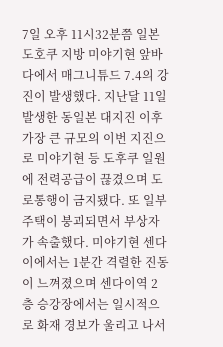7일 오후 11시32분쯤 일본 도호쿠 지방 미야기현 앞바다에서 매그니튜드 7.4의 강진이 발생했다. 지난달 11일 발생한 동일본 대지진 이후 가장 큰 규모의 이번 지진으로 미야기현 등 도후쿠 일원에 전력공급이 끊겼으며 도로통행이 금지됐다. 또 일부 주택이 붕괴되면서 부상자가 속출했다. 미야기현 센다이에서는 1분간 격렬한 진동이 느껴졌으며 센다이역 2층 승강장에서는 일시적으로 화재 경보가 울리고 나서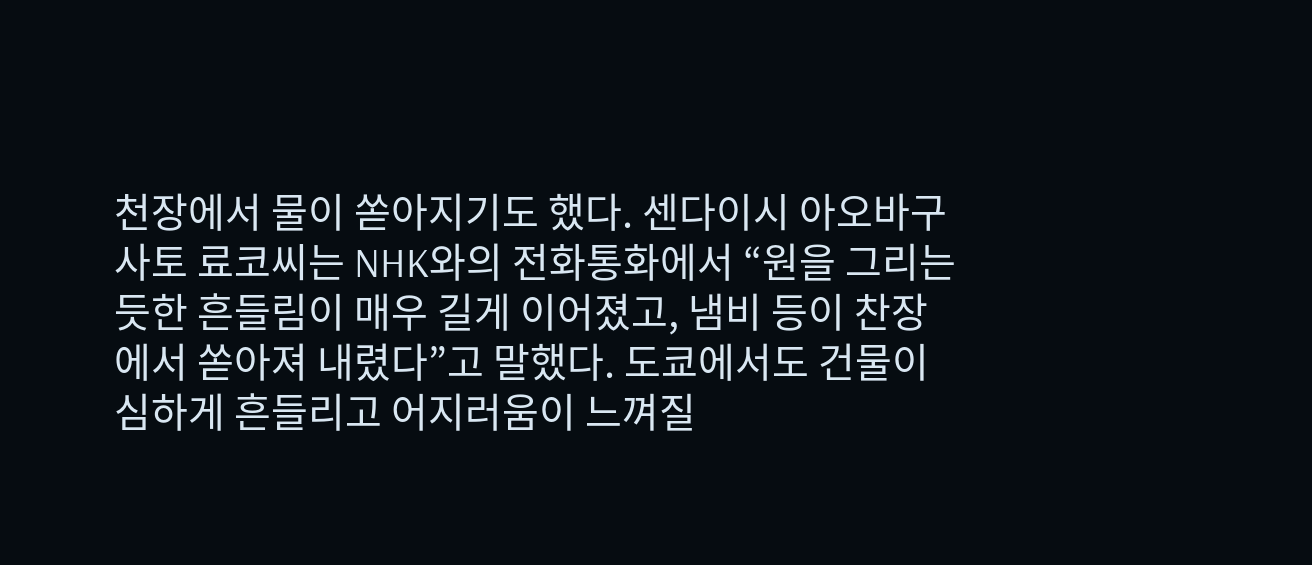천장에서 물이 쏟아지기도 했다. 센다이시 아오바구 사토 료코씨는 NHK와의 전화통화에서 “원을 그리는 듯한 흔들림이 매우 길게 이어졌고, 냄비 등이 찬장에서 쏟아져 내렸다”고 말했다. 도쿄에서도 건물이 심하게 흔들리고 어지러움이 느껴질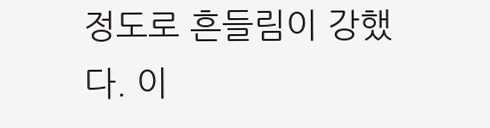정도로 흔들림이 강했다. 이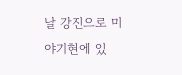날 강진으로 미야기현에 있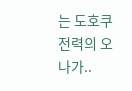는 도호쿠전력의 오나가..